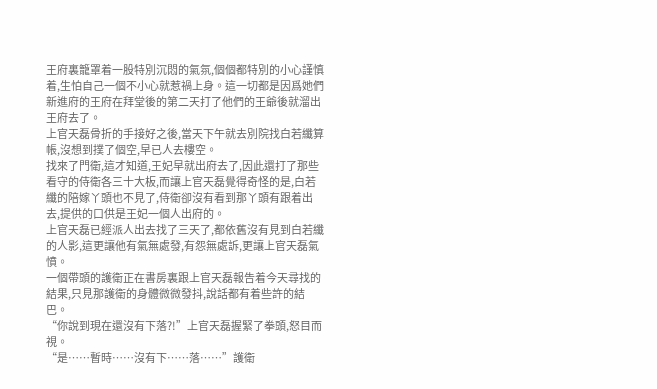王府裏籠罩着一股特別沉悶的氣氛,個個都特別的小心謹慎着,生怕自己一個不小心就惹禍上身。這一切都是因爲她們新進府的王府在拜堂後的第二天打了他們的王爺後就溜出王府去了。
上官天磊骨折的手接好之後,當天下午就去別院找白若纖算帳,沒想到撲了個空,早已人去樓空。
找來了門衛,這才知道,王妃早就出府去了,因此還打了那些看守的侍衛各三十大板,而讓上官天磊覺得奇怪的是,白若纖的陪嫁丫頭也不見了,侍衛卻沒有看到那丫頭有跟着出去,提供的口供是王妃一個人出府的。
上官天磊已經派人出去找了三天了,都依舊沒有見到白若纖的人影,這更讓他有氣無處發,有怨無處訴,更讓上官天磊氣憤。
一個帶頭的護衛正在書房裏跟上官天磊報告着今天尋找的結果,只見那護衛的身體微微發抖,說話都有着些許的結巴。
“你說到現在還沒有下落?!”上官天磊握緊了拳頭,怒目而視。
“是……暫時……沒有下……落……”護衛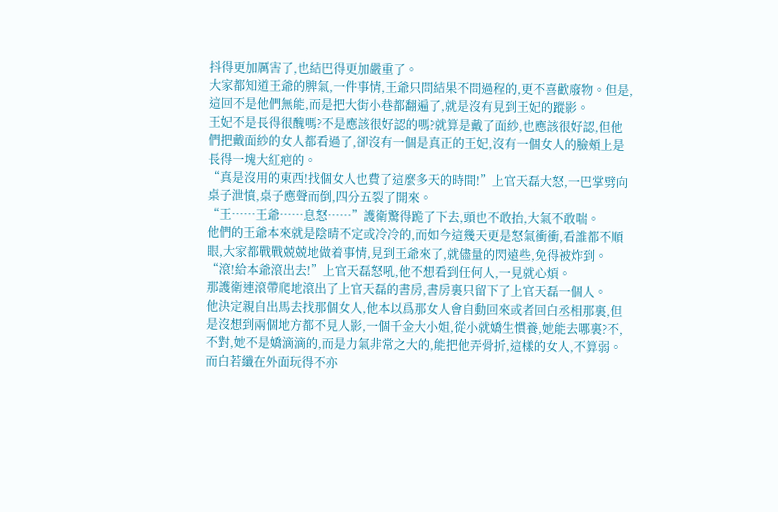抖得更加厲害了,也結巴得更加嚴重了。
大家都知道王爺的脾氣,一件事情,王爺只問結果不問過程的,更不喜歡廢物。但是,這回不是他們無能,而是把大街小巷都翻遍了,就是沒有見到王妃的蹤影。
王妃不是長得很醜嗎?不是應該很好認的嗎?就算是戴了面紗,也應該很好認,但他們把戴面紗的女人都看過了,卻沒有一個是真正的王妃,沒有一個女人的臉頰上是長得一塊大紅疤的。
“真是沒用的東西!找個女人也費了這麼多天的時間!”上官天磊大怒,一巴掌劈向桌子泄憤,桌子應聲而倒,四分五裂了開來。
“王……王爺……息怒……”護衛驚得跪了下去,頭也不敢抬,大氣不敢喘。
他們的王爺本來就是陰晴不定或冷冷的,而如今這幾天更是怒氣衝衝,看誰都不順眼,大家都戰戰兢兢地做着事情,見到王爺來了,就儘量的閃遠些,免得被炸到。
“滾!給本爺滾出去!”上官天磊怒吼,他不想看到任何人,一見就心煩。
那護衛連滾帶爬地滾出了上官天磊的書房,書房裏只留下了上官天磊一個人。
他決定親自出馬去找那個女人,他本以爲那女人會自動回來或者回白丞相那裏,但是沒想到兩個地方都不見人影,一個千金大小姐,從小就嬌生慣養,她能去哪裏?不,不對,她不是嬌滴滴的,而是力氣非常之大的,能把他弄骨折,這樣的女人,不算弱。
而白若纖在外面玩得不亦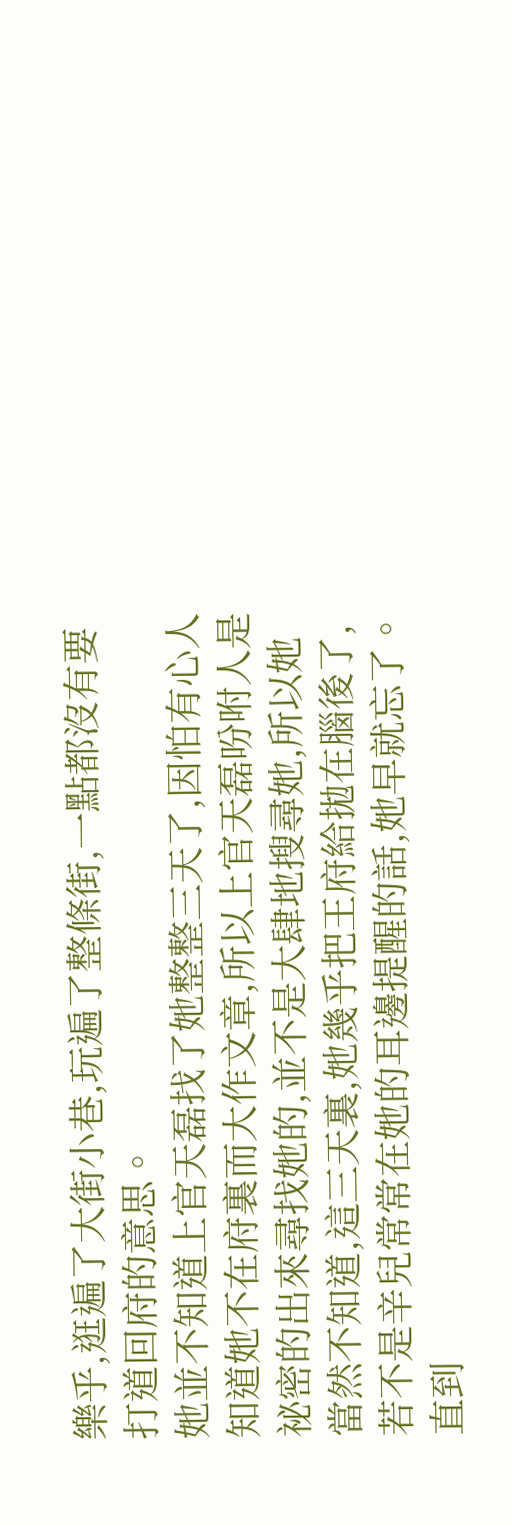樂乎,逛遍了大街小巷,玩遍了整條街,一點都沒有要打道回府的意思。
她並不知道上官天磊找了她整整三天了,因怕有心人知道她不在府裏而大作文章,所以上官天磊吩咐人是祕密的出來尋找她的,並不是大肆地搜尋她,所以她當然不知道,這三天裏,她幾乎把王府給拋在腦後了,若不是辛兒常常在她的耳邊提醒的話,她早就忘了。
直到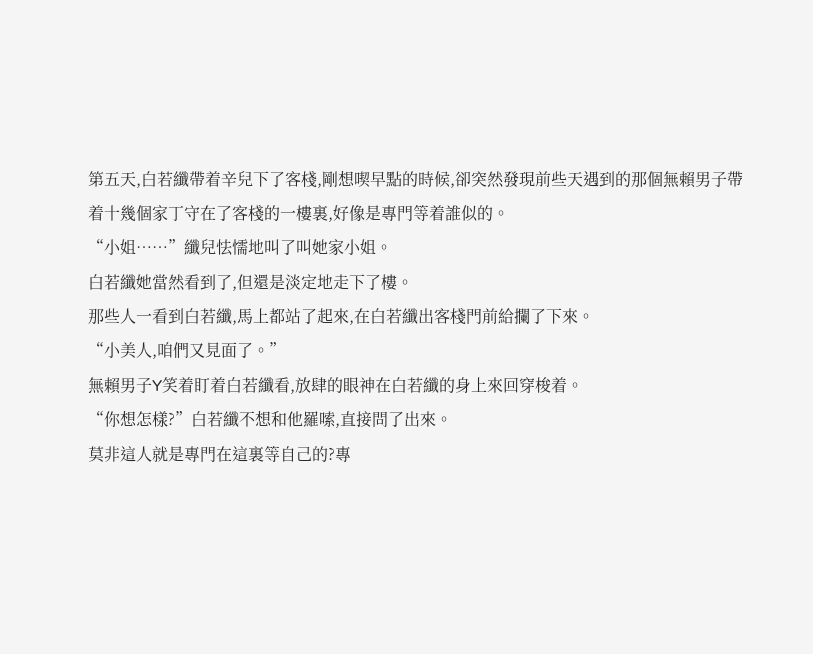第五天,白若纖帶着辛兒下了客棧,剛想喫早點的時候,卻突然發現前些天遇到的那個無賴男子帶着十幾個家丁守在了客棧的一樓裏,好像是專門等着誰似的。
“小姐……”纖兒怯懦地叫了叫她家小姐。
白若纖她當然看到了,但還是淡定地走下了樓。
那些人一看到白若纖,馬上都站了起來,在白若纖出客棧門前給攔了下來。
“小美人,咱們又見面了。”
無賴男子Y笑着盯着白若纖看,放肆的眼神在白若纖的身上來回穿梭着。
“你想怎樣?”白若纖不想和他羅嗦,直接問了出來。
莫非這人就是專門在這裏等自己的?專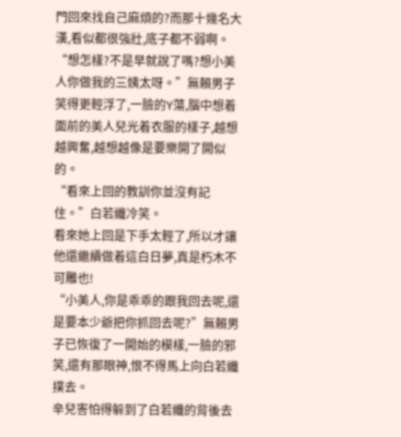門回來找自己麻煩的?而那十幾名大漢,看似都很強壯,底子都不弱啊。
“想怎樣?不是早就說了嗎?想小美人你做我的三姨太呀。”無賴男子笑得更輕浮了,一臉的Y蕩,腦中想着面前的美人兒光着衣服的樣子,越想越興奮,越想越像是要樂開了開似的。
“看來上回的教訓你並沒有記住。”白若纖冷笑。
看來她上回是下手太輕了,所以才讓他還繼續做着這白日夢,真是朽木不可雕也!
“小美人,你是乖乖的跟我回去呢,還是要本少爺把你抓回去呢?”無賴男子已恢復了一開始的模樣,一臉的邪笑,還有那眼神,恨不得馬上向白若纖撲去。
辛兒害怕得躲到了白若纖的背後去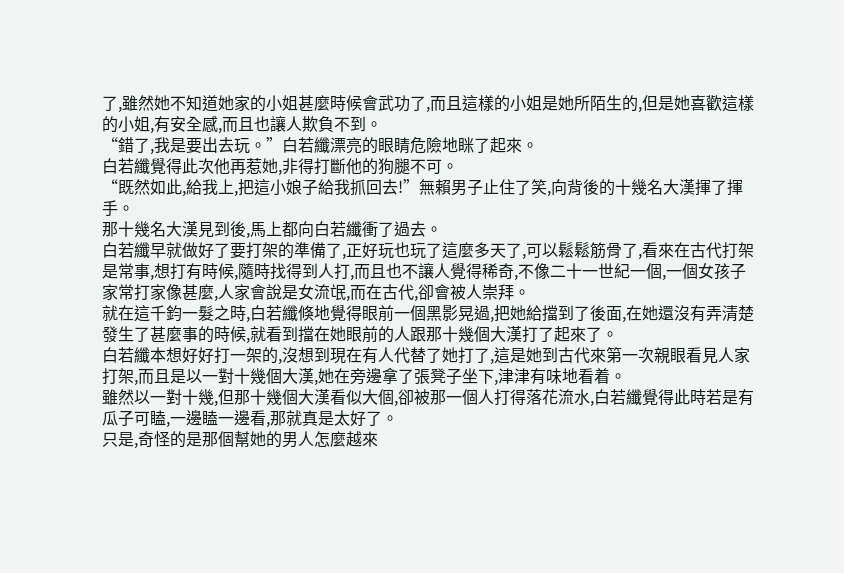了,雖然她不知道她家的小姐甚麼時候會武功了,而且這樣的小姐是她所陌生的,但是她喜歡這樣的小姐,有安全感,而且也讓人欺負不到。
“錯了,我是要出去玩。”白若纖漂亮的眼睛危險地眯了起來。
白若纖覺得此次他再惹她,非得打斷他的狗腿不可。
“既然如此,給我上,把這小娘子給我抓回去!”無賴男子止住了笑,向背後的十幾名大漢揮了揮手。
那十幾名大漢見到後,馬上都向白若纖衝了過去。
白若纖早就做好了要打架的準備了,正好玩也玩了這麼多天了,可以鬆鬆筋骨了,看來在古代打架是常事,想打有時候,隨時找得到人打,而且也不讓人覺得稀奇,不像二十一世紀一個,一個女孩子家常打家像甚麼,人家會說是女流氓,而在古代,卻會被人崇拜。
就在這千鈞一髮之時,白若纖倏地覺得眼前一個黑影晃過,把她給擋到了後面,在她還沒有弄清楚發生了甚麼事的時候,就看到擋在她眼前的人跟那十幾個大漢打了起來了。
白若纖本想好好打一架的,沒想到現在有人代替了她打了,這是她到古代來第一次親眼看見人家打架,而且是以一對十幾個大漢,她在旁邊拿了張凳子坐下,津津有味地看着。
雖然以一對十幾,但那十幾個大漢看似大個,卻被那一個人打得落花流水,白若纖覺得此時若是有瓜子可瞌,一邊瞌一邊看,那就真是太好了。
只是,奇怪的是那個幫她的男人怎麼越來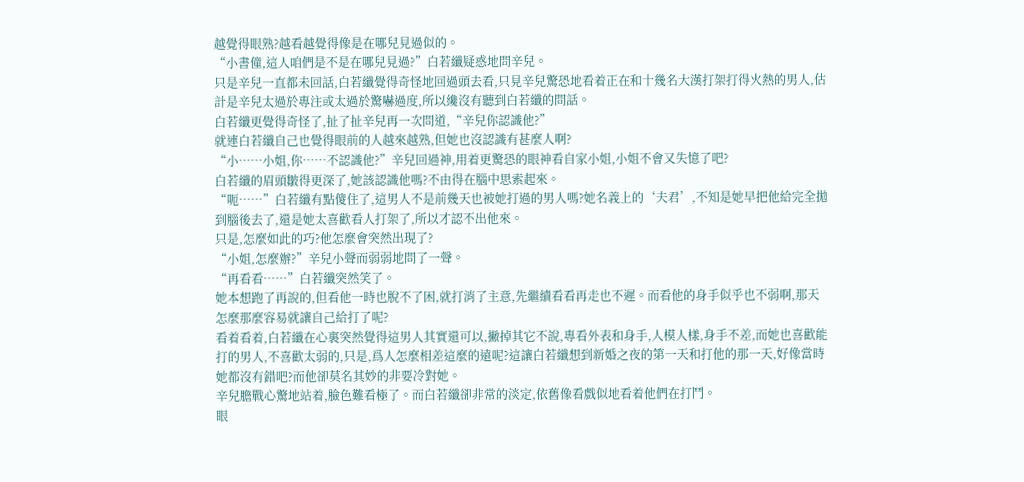越覺得眼熟?越看越覺得像是在哪兒見過似的。
“小書僮,這人咱們是不是在哪兒見過?”白若纖疑惑地問辛兒。
只是辛兒一直都未回話,白若纖覺得奇怪地回過頭去看,只見辛兒驚恐地看着正在和十幾名大漢打架打得火熱的男人,估計是辛兒太過於專注或太過於驚嚇過度,所以纔沒有聽到白若纖的問話。
白若纖更覺得奇怪了,扯了扯辛兒再一次問道,“辛兒你認識他?”
就連白若纖自己也覺得眼前的人越來越熟,但她也沒認識有甚麼人啊?
“小……小姐,你……不認識他?”辛兒回過神,用着更驚恐的眼神看自家小姐,小姐不會又失憶了吧?
白若纖的眉頭皺得更深了,她該認識他嗎?不由得在腦中思索起來。
“呃……”白若纖有點傻住了,這男人不是前幾天也被她打過的男人嗎?她名義上的‘夫君’,不知是她早把他給完全拋到腦後去了,還是她太喜歡看人打架了,所以才認不出他來。
只是,怎麼如此的巧?他怎麼會突然出現了?
“小姐,怎麼辦?”辛兒小聲而弱弱地問了一聲。
“再看看……”白若纖突然笑了。
她本想跑了再說的,但看他一時也脫不了困,就打消了主意,先繼續看看再走也不遲。而看他的身手似乎也不弱啊,那天怎麼那麼容易就讓自己給打了呢?
看着看着,白若纖在心裏突然覺得這男人其實還可以,撇掉其它不說,專看外表和身手,人模人樣,身手不差,而她也喜歡能打的男人,不喜歡太弱的,只是,爲人怎麼相差這麼的遠呢?這讓白若纖想到新婚之夜的第一天和打他的那一天,好像當時她都沒有錯吧?而他卻莫名其妙的非要冷對她。
辛兒膽戰心驚地站着,臉色難看極了。而白若纖卻非常的淡定,依舊像看戲似地看着他們在打鬥。
眼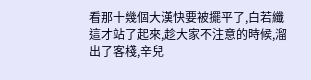看那十幾個大漢快要被擺平了,白若纖這才站了起來,趁大家不注意的時候,溜出了客棧,辛兒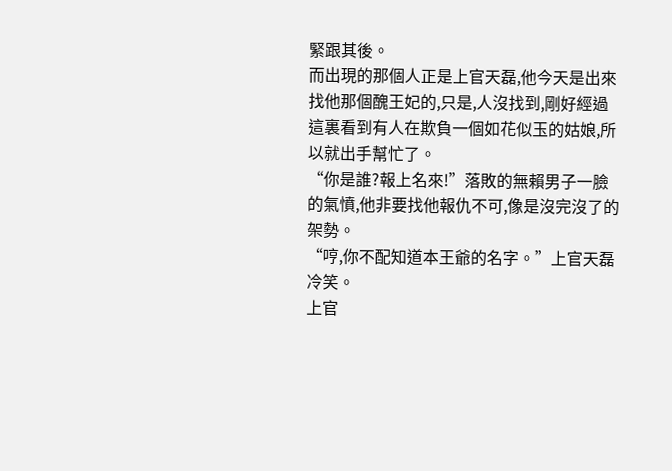緊跟其後。
而出現的那個人正是上官天磊,他今天是出來找他那個醜王妃的,只是,人沒找到,剛好經過這裏看到有人在欺負一個如花似玉的姑娘,所以就出手幫忙了。
“你是誰?報上名來!”落敗的無賴男子一臉的氣憤,他非要找他報仇不可,像是沒完沒了的架勢。
“哼,你不配知道本王爺的名字。”上官天磊冷笑。
上官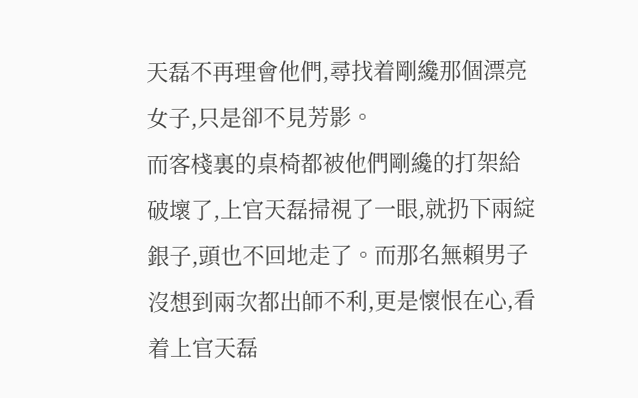天磊不再理會他們,尋找着剛纔那個漂亮女子,只是卻不見芳影。
而客棧裏的桌椅都被他們剛纔的打架給破壞了,上官天磊掃視了一眼,就扔下兩綻銀子,頭也不回地走了。而那名無賴男子沒想到兩次都出師不利,更是懷恨在心,看着上官天磊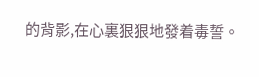的背影,在心裏狠狠地發着毒誓。